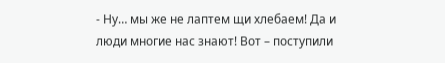- Ну… мы же не лаптем щи хлебаем! Да и люди многие нас знают! Вот – поступили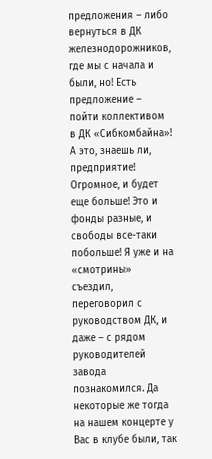предложения – либо вернуться в ДК железнодорожников, где мы с начала и были, но! Есть предложение – пойти коллективом в ДК «Сибкомбайна»! А это, знаешь ли, предприятие! Огромное, и будет еще больше! Это и фонды разные, и свободы все-таки побольше! Я уже и на «смотрины» съездил, переговорил с руководством ДК, и даже – с рядом руководителей завода познакомился. Да некоторые же тогда на нашем концерте у Вас в клубе были, так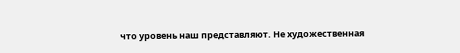что уровень наш представляют. Не художественная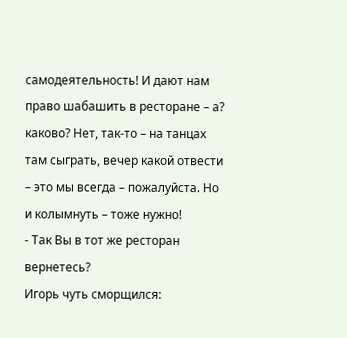самодеятельность! И дают нам право шабашить в ресторане – а? каково? Нет, так-то – на танцах там сыграть, вечер какой отвести – это мы всегда – пожалуйста. Но и колымнуть – тоже нужно!
- Так Вы в тот же ресторан вернетесь?
Игорь чуть сморщился: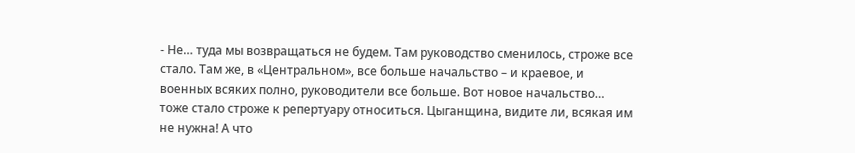- Не… туда мы возвращаться не будем. Там руководство сменилось, строже все стало. Там же, в «Центральном», все больше начальство – и краевое, и военных всяких полно, руководители все больше. Вот новое начальство… тоже стало строже к репертуару относиться. Цыганщина, видите ли, всякая им не нужна! А что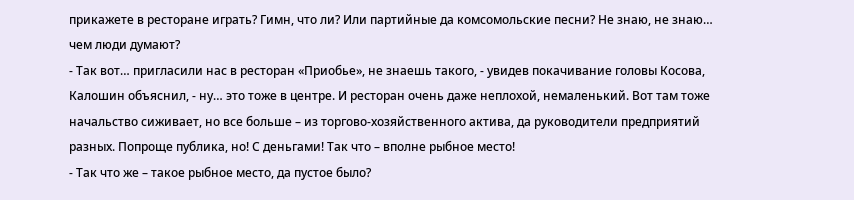прикажете в ресторане играть? Гимн, что ли? Или партийные да комсомольские песни? Не знаю, не знаю… чем люди думают?
- Так вот… пригласили нас в ресторан «Приобье», не знаешь такого, - увидев покачивание головы Косова, Калошин объяснил, - ну… это тоже в центре. И ресторан очень даже неплохой, немаленький. Вот там тоже начальство сиживает, но все больше – из торгово-хозяйственного актива, да руководители предприятий разных. Попроще публика, но! С деньгами! Так что – вполне рыбное место!
- Так что же – такое рыбное место, да пустое было?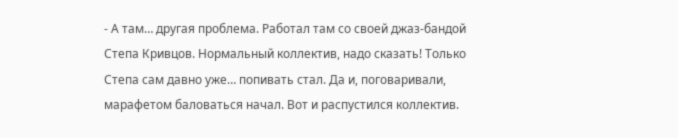- А там… другая проблема. Работал там со своей джаз-бандой Степа Кривцов. Нормальный коллектив, надо сказать! Только Степа сам давно уже… попивать стал. Да и, поговаривали, марафетом баловаться начал. Вот и распустился коллектив.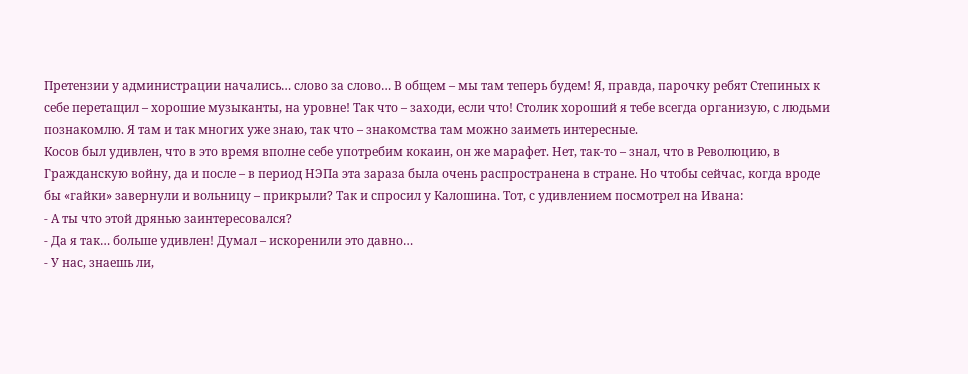Претензии у администрации начались… слово за слово… В общем – мы там теперь будем! Я, правда, парочку ребят Степиных к себе перетащил – хорошие музыканты, на уровне! Так что – заходи, если что! Столик хороший я тебе всегда организую, с людьми познакомлю. Я там и так многих уже знаю, так что – знакомства там можно заиметь интересные.
Косов был удивлен, что в это время вполне себе употребим кокаин, он же марафет. Нет, так-то – знал, что в Революцию, в Гражданскую войну, да и после – в период НЭПа эта зараза была очень распространена в стране. Но чтобы сейчас, когда вроде бы «гайки» завернули и вольницу – прикрыли? Так и спросил у Калошина. Тот, с удивлением посмотрел на Ивана:
- А ты что этой дрянью заинтересовался?
- Да я так… больше удивлен! Думал – искоренили это давно…
- У нас, знаешь ли,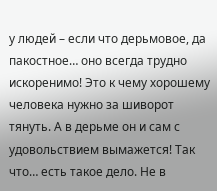у людей – если что дерьмовое, да пакостное… оно всегда трудно искоренимо! Это к чему хорошему человека нужно за шиворот тянуть. А в дерьме он и сам с удовольствием вымажется! Так что… есть такое дело. Не в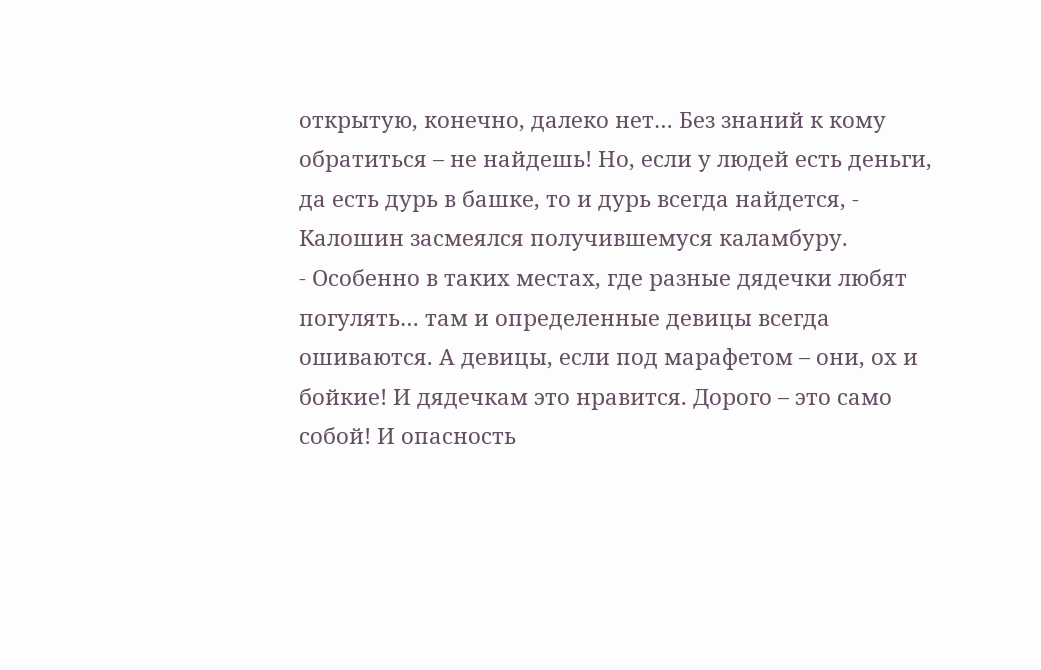открытую, конечно, далеко нет… Без знаний к кому обратиться – не найдешь! Но, если у людей есть деньги, да есть дурь в башке, то и дурь всегда найдется, - Калошин засмеялся получившемуся каламбуру.
- Особенно в таких местах, где разные дядечки любят погулять… там и определенные девицы всегда ошиваются. А девицы, если под марафетом – они, ох и бойкие! И дядечкам это нравится. Дорого – это само собой! И опасность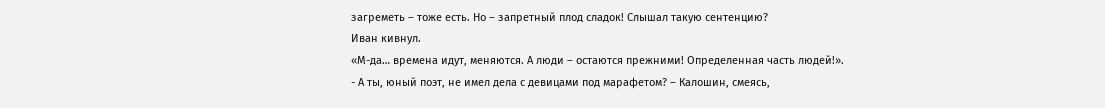загреметь – тоже есть. Но – запретный плод сладок! Слышал такую сентенцию?
Иван кивнул.
«М-да… времена идут, меняются. А люди – остаются прежними! Определенная часть людей!».
- А ты, юный поэт, не имел дела с девицами под марафетом? – Калошин, смеясь,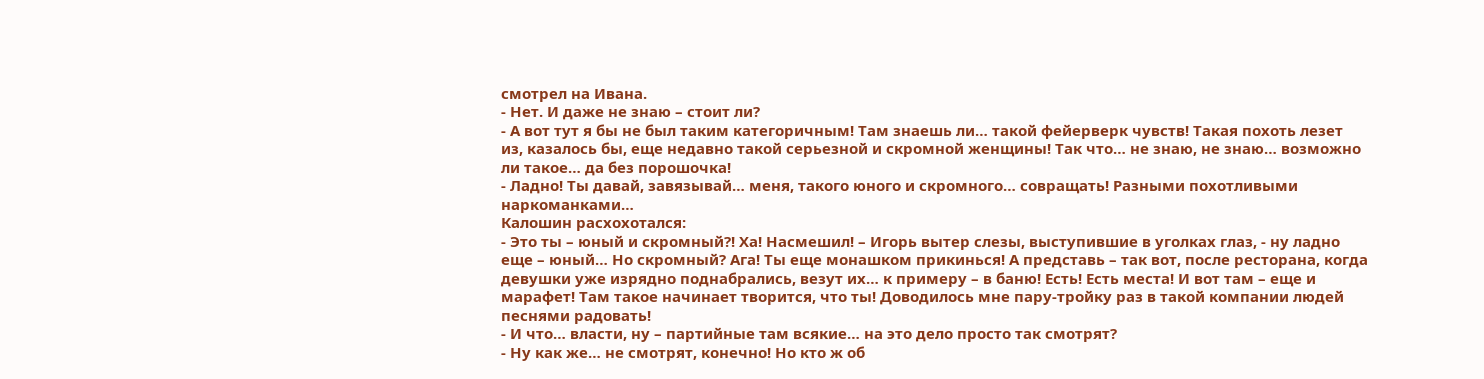смотрел на Ивана.
- Нет. И даже не знаю – стоит ли?
- А вот тут я бы не был таким категоричным! Там знаешь ли… такой фейерверк чувств! Такая похоть лезет из, казалось бы, еще недавно такой серьезной и скромной женщины! Так что… не знаю, не знаю… возможно ли такое… да без порошочка!
- Ладно! Ты давай, завязывай… меня, такого юного и скромного… совращать! Разными похотливыми наркоманками…
Калошин расхохотался:
- Это ты – юный и скромный?! Ха! Насмешил! – Игорь вытер слезы, выступившие в уголках глаз, - ну ладно еще – юный… Но скромный? Ага! Ты еще монашком прикинься! А представь – так вот, после ресторана, когда девушки уже изрядно поднабрались, везут их… к примеру – в баню! Есть! Есть места! И вот там – еще и марафет! Там такое начинает творится, что ты! Доводилось мне пару-тройку раз в такой компании людей песнями радовать!
- И что… власти, ну – партийные там всякие… на это дело просто так смотрят?
- Ну как же… не смотрят, конечно! Но кто ж об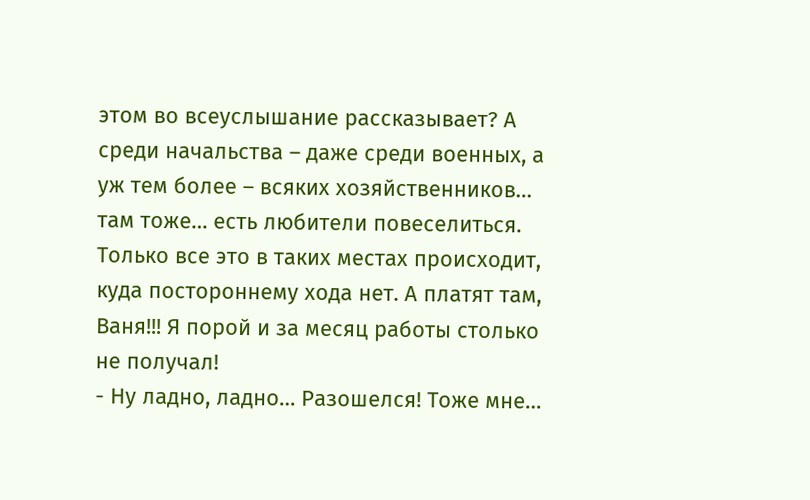этом во всеуслышание рассказывает? А среди начальства – даже среди военных, а уж тем более – всяких хозяйственников… там тоже… есть любители повеселиться. Только все это в таких местах происходит, куда постороннему хода нет. А платят там, Ваня!!! Я порой и за месяц работы столько не получал!
- Ну ладно, ладно… Разошелся! Тоже мне…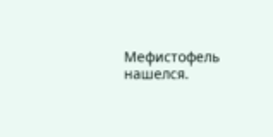Мефистофель нашелся.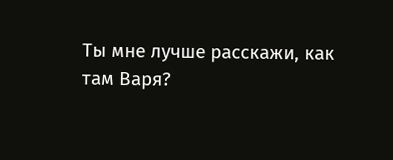Ты мне лучше расскажи, как там Варя?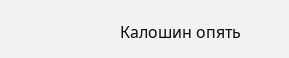Калошин опять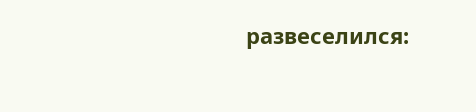развеселился: